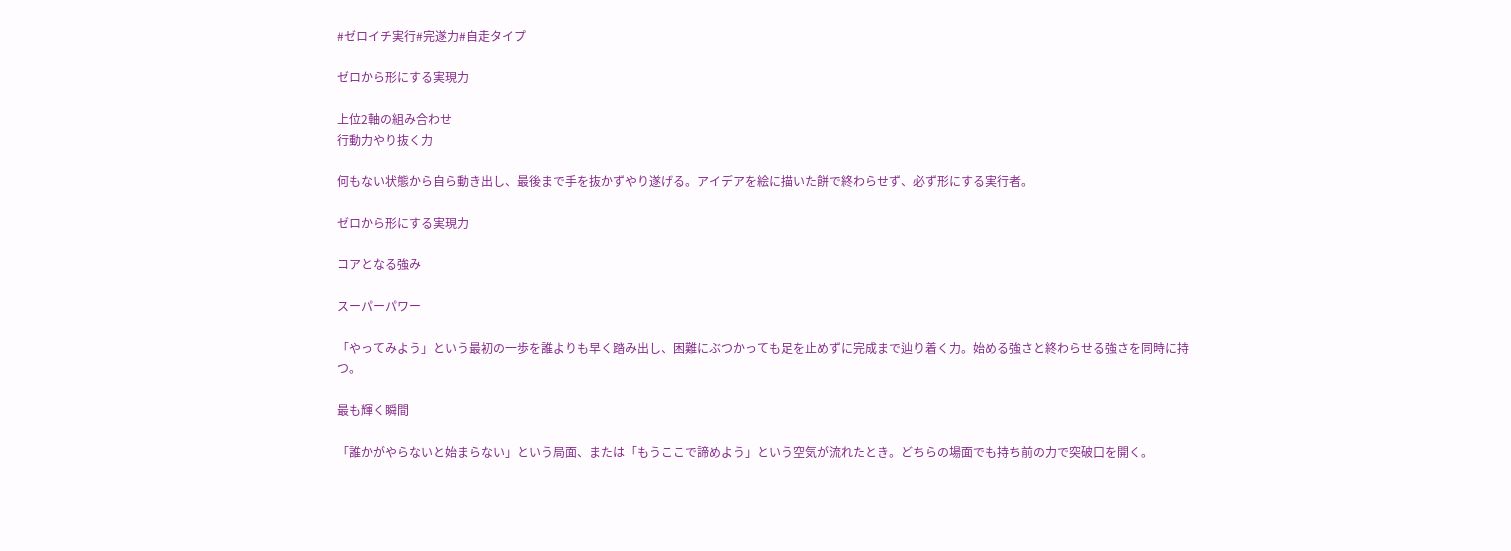#ゼロイチ実行#完遂力#自走タイプ

ゼロから形にする実現力

上位2軸の組み合わせ
行動力やり抜く力

何もない状態から自ら動き出し、最後まで手を抜かずやり遂げる。アイデアを絵に描いた餅で終わらせず、必ず形にする実行者。

ゼロから形にする実現力

コアとなる強み

スーパーパワー

「やってみよう」という最初の一歩を誰よりも早く踏み出し、困難にぶつかっても足を止めずに完成まで辿り着く力。始める強さと終わらせる強さを同時に持つ。

最も輝く瞬間

「誰かがやらないと始まらない」という局面、または「もうここで諦めよう」という空気が流れたとき。どちらの場面でも持ち前の力で突破口を開く。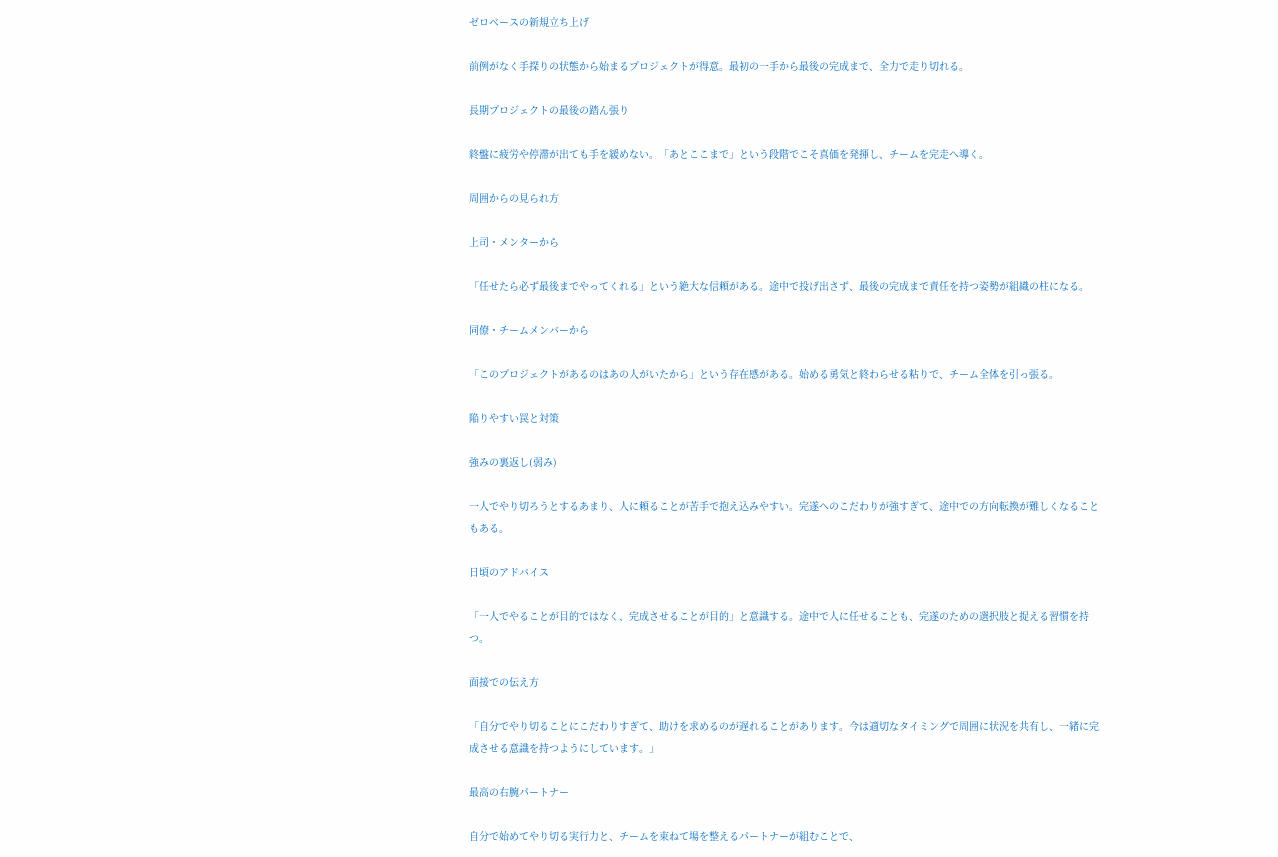ゼロベースの新規立ち上げ

前例がなく手探りの状態から始まるプロジェクトが得意。最初の一手から最後の完成まで、全力で走り切れる。

長期プロジェクトの最後の踏ん張り

終盤に疲労や停滞が出ても手を緩めない。「あとここまで」という段階でこそ真価を発揮し、チームを完走へ導く。

周囲からの見られ方

上司・メンターから

「任せたら必ず最後までやってくれる」という絶大な信頼がある。途中で投げ出さず、最後の完成まで責任を持つ姿勢が組織の柱になる。

同僚・チームメンバーから

「このプロジェクトがあるのはあの人がいたから」という存在感がある。始める勇気と終わらせる粘りで、チーム全体を引っ張る。

陥りやすい罠と対策

強みの裏返し(弱み)

一人でやり切ろうとするあまり、人に頼ることが苦手で抱え込みやすい。完遂へのこだわりが強すぎて、途中での方向転換が難しくなることもある。

日頃のアドバイス

「一人でやることが目的ではなく、完成させることが目的」と意識する。途中で人に任せることも、完遂のための選択肢と捉える習慣を持つ。

面接での伝え方

「自分でやり切ることにこだわりすぎて、助けを求めるのが遅れることがあります。今は適切なタイミングで周囲に状況を共有し、一緒に完成させる意識を持つようにしています。」

最高の右腕パートナー

自分で始めてやり切る実行力と、チームを束ねて場を整えるパートナーが組むことで、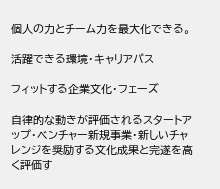個人の力とチーム力を最大化できる。

活躍できる環境・キャリアパス

フィットする企業文化・フェーズ

自律的な動きが評価されるスタートアップ・ベンチャー新規事業・新しいチャレンジを奨励する文化成果と完遂を高く評価す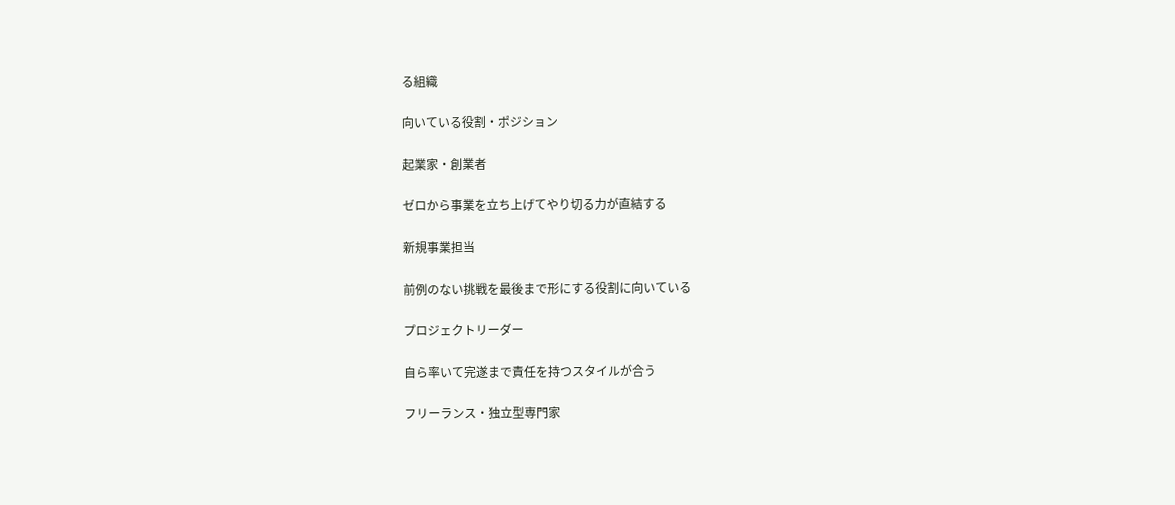る組織

向いている役割・ポジション

起業家・創業者

ゼロから事業を立ち上げてやり切る力が直結する

新規事業担当

前例のない挑戦を最後まで形にする役割に向いている

プロジェクトリーダー

自ら率いて完遂まで責任を持つスタイルが合う

フリーランス・独立型専門家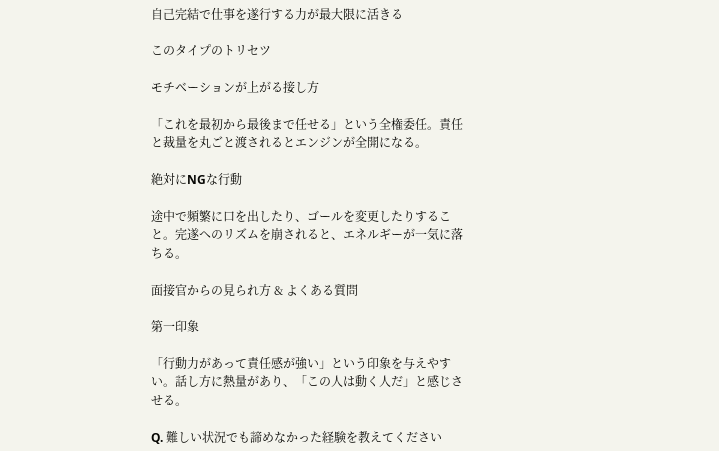自己完結で仕事を遂行する力が最大限に活きる

このタイプのトリセツ

モチベーションが上がる接し方

「これを最初から最後まで任せる」という全権委任。責任と裁量を丸ごと渡されるとエンジンが全開になる。

絶対にNGな行動

途中で頻繁に口を出したり、ゴールを変更したりすること。完遂へのリズムを崩されると、エネルギーが一気に落ちる。

面接官からの見られ方 & よくある質問

第一印象

「行動力があって責任感が強い」という印象を与えやすい。話し方に熱量があり、「この人は動く人だ」と感じさせる。

Q. 難しい状況でも諦めなかった経験を教えてください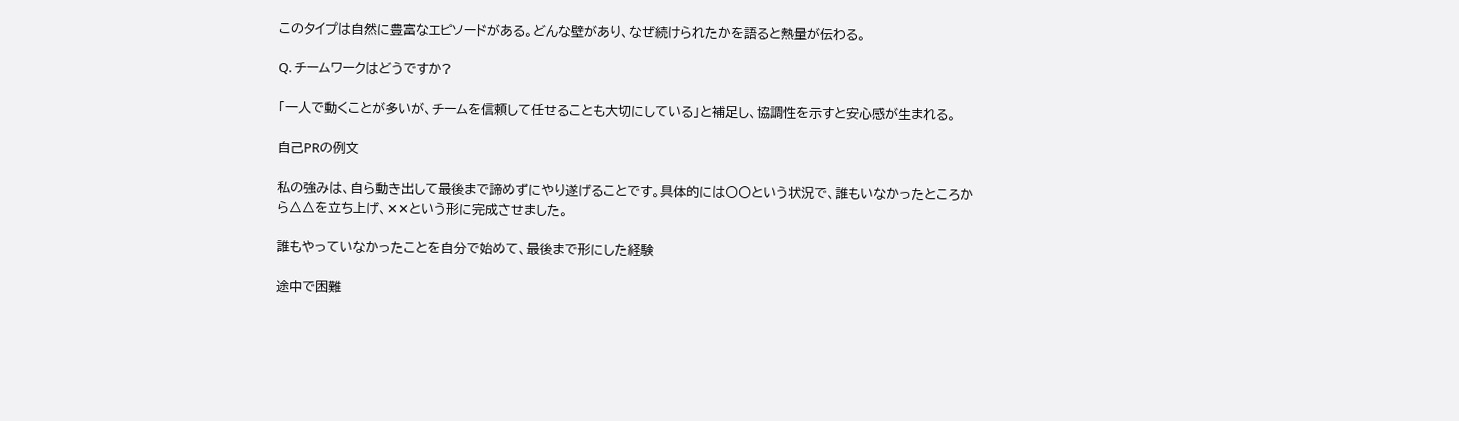このタイプは自然に豊富なエピソードがある。どんな壁があり、なぜ続けられたかを語ると熱量が伝わる。

Q. チームワークはどうですか?

「一人で動くことが多いが、チームを信頼して任せることも大切にしている」と補足し、協調性を示すと安心感が生まれる。

自己PRの例文

私の強みは、自ら動き出して最後まで諦めずにやり遂げることです。具体的には〇〇という状況で、誰もいなかったところから△△を立ち上げ、✕✕という形に完成させました。

誰もやっていなかったことを自分で始めて、最後まで形にした経験

途中で困難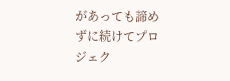があっても諦めずに続けてプロジェク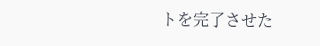トを完了させた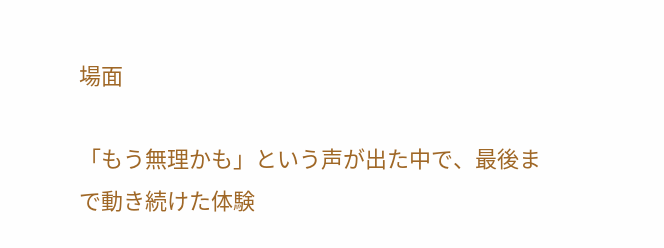場面

「もう無理かも」という声が出た中で、最後まで動き続けた体験